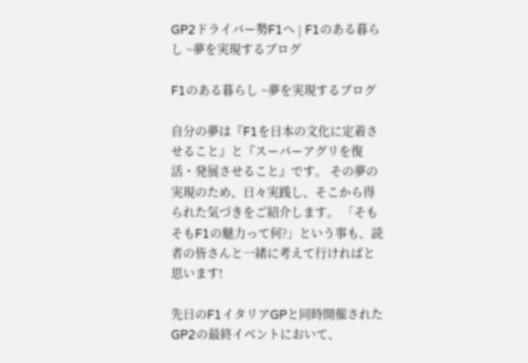GP2ドライバー勢F1へ | F1のある暮らし ~夢を実現するブログ

F1のある暮らし ~夢を実現するブログ

自分の夢は『F1を日本の文化に定着させること』と『スーパーアグリを復活・発展させること』です。 その夢の実現のため、日々実践し、そこから得られた気づきをご紹介します。 「そもそもF1の魅力って何?」という事も、読者の皆さんと一緒に考えて行ければと思います!

先日のF1イタリアGPと同時開催されたGP2の最終イベントにおいて、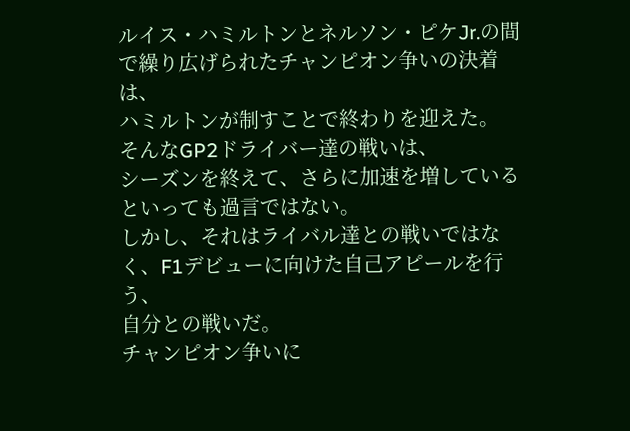ルイス・ハミルトンとネルソン・ピケJr.の間で繰り広げられたチャンピオン争いの決着は、
ハミルトンが制すことで終わりを迎えた。
そんなGP2ドライバー達の戦いは、
シーズンを終えて、さらに加速を増しているといっても過言ではない。
しかし、それはライバル達との戦いではなく、F1デビューに向けた自己アピールを行う、
自分との戦いだ。
チャンピオン争いに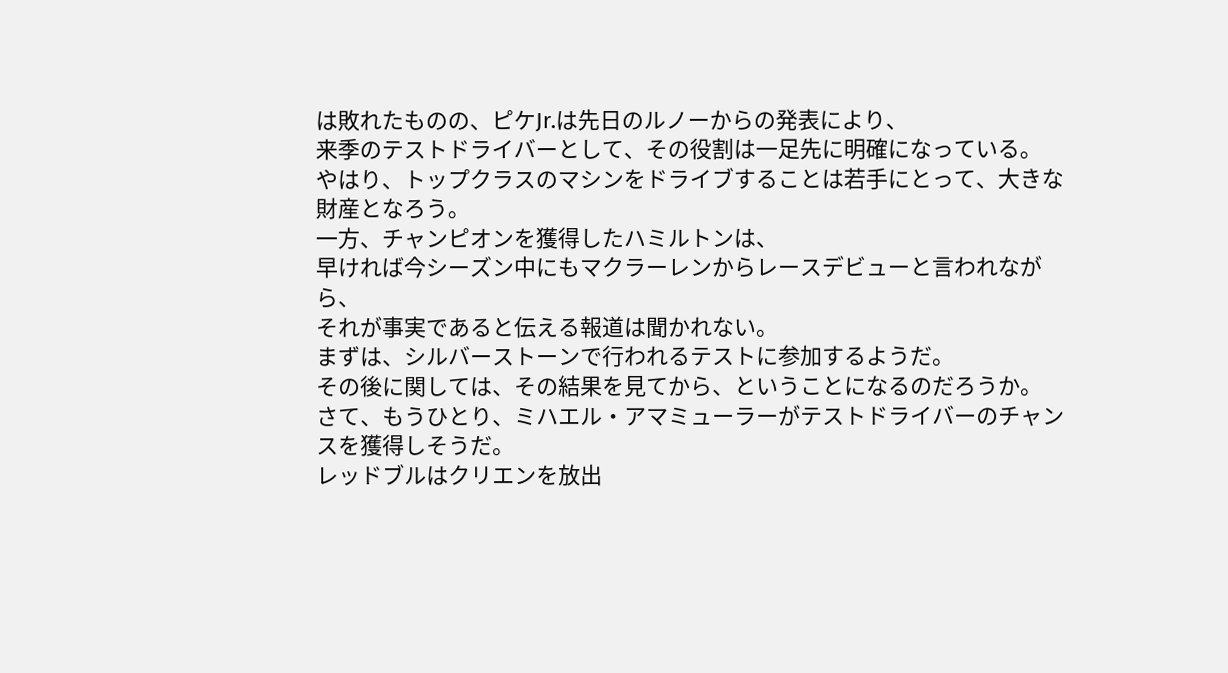は敗れたものの、ピケJr.は先日のルノーからの発表により、
来季のテストドライバーとして、その役割は一足先に明確になっている。
やはり、トップクラスのマシンをドライブすることは若手にとって、大きな財産となろう。
一方、チャンピオンを獲得したハミルトンは、
早ければ今シーズン中にもマクラーレンからレースデビューと言われながら、
それが事実であると伝える報道は聞かれない。
まずは、シルバーストーンで行われるテストに参加するようだ。
その後に関しては、その結果を見てから、ということになるのだろうか。
さて、もうひとり、ミハエル・アマミューラーがテストドライバーのチャンスを獲得しそうだ。
レッドブルはクリエンを放出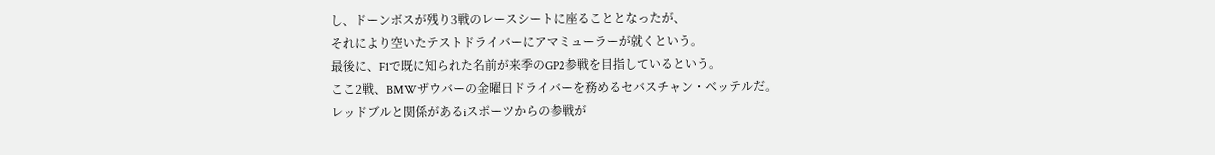し、ドーンボスが残り3戦のレースシートに座ることとなったが、
それにより空いたテストドライバーにアマミューラーが就くという。
最後に、F1で既に知られた名前が来季のGP2参戦を目指しているという。
ここ2戦、BMWザウバーの金曜日ドライバーを務めるセバスチャン・ベッテルだ。
レッドブルと関係があるiスポーツからの参戦が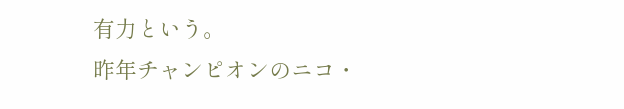有力という。
昨年チャンピオンのニコ・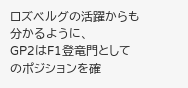ロズベルグの活躍からも分かるように、
GP2はF1登竜門としてのポジションを確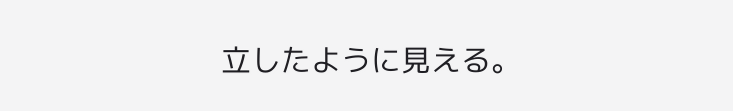立したように見える。